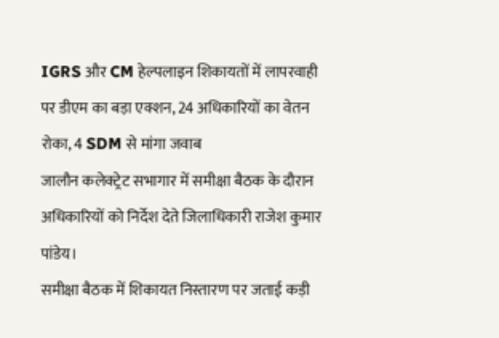IGRS और CM हेल्पलाइन शिकायतों में लापरवाही पर डीएम का बड़ा एक्शन, 24 अधिकारियों का वेतन रोका, 4 SDM से मांगा जवाब
जालौन कलेक्ट्रेट सभागार में समीक्षा बैठक के दौरान अधिकारियों को निर्देश देते जिलाधिकारी राजेश कुमार पांडेय।
समीक्षा बैठक में शिकायत निस्तारण पर जताई कड़ी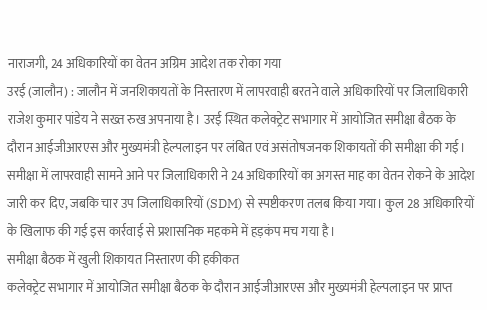नाराजगी, 24 अधिकारियों का वेतन अग्रिम आदेश तक रोका गया
उरई (जालौन) : जालौन में जनशिकायतों के निस्तारण में लापरवाही बरतने वाले अधिकारियों पर जिलाधिकारी राजेश कुमार पांडेय ने सख्त रुख अपनाया है। उरई स्थित कलेक्ट्रेट सभागार में आयोजित समीक्षा बैठक के दौरान आईजीआरएस और मुख्यमंत्री हेल्पलाइन पर लंबित एवं असंतोषजनक शिकायतों की समीक्षा की गई। समीक्षा में लापरवाही सामने आने पर जिलाधिकारी ने 24 अधिकारियों का अगस्त माह का वेतन रोकने के आदेश जारी कर दिए, जबकि चार उप जिलाधिकारियों (SDM) से स्पष्टीकरण तलब किया गया। कुल 28 अधिकारियों के खिलाफ की गई इस कार्रवाई से प्रशासनिक महकमे में हड़कंप मच गया है।
समीक्षा बैठक में खुली शिकायत निस्तारण की हकीकत
कलेक्ट्रेट सभागार में आयोजित समीक्षा बैठक के दौरान आईजीआरएस और मुख्यमंत्री हेल्पलाइन पर प्राप्त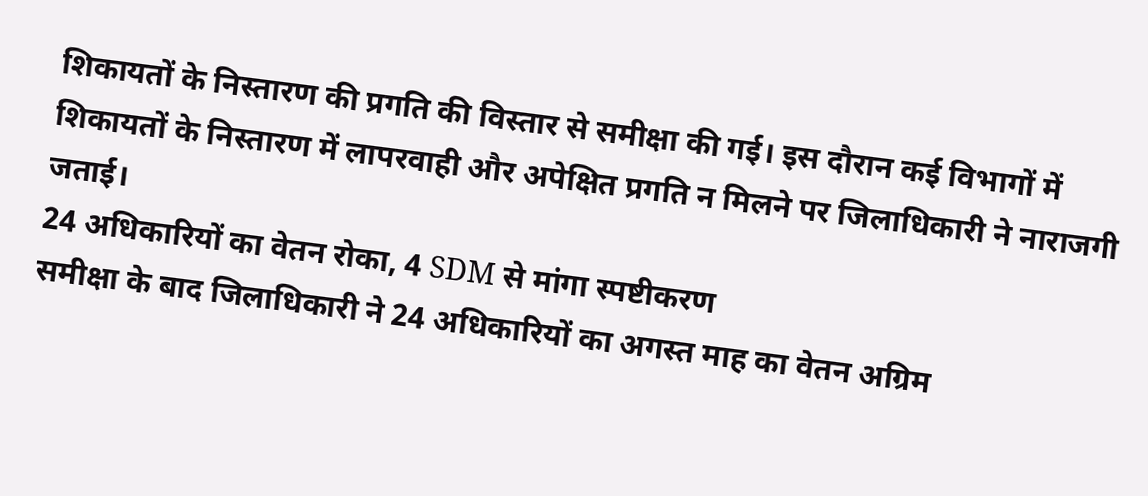शिकायतों के निस्तारण की प्रगति की विस्तार से समीक्षा की गई। इस दौरान कई विभागों में शिकायतों के निस्तारण में लापरवाही और अपेक्षित प्रगति न मिलने पर जिलाधिकारी ने नाराजगी जताई।
24 अधिकारियों का वेतन रोका, 4 SDM से मांगा स्पष्टीकरण
समीक्षा के बाद जिलाधिकारी ने 24 अधिकारियों का अगस्त माह का वेतन अग्रिम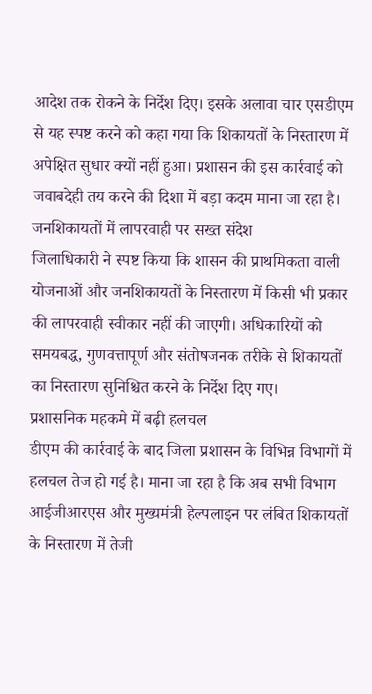आदेश तक रोकने के निर्देश दिए। इसके अलावा चार एसडीएम से यह स्पष्ट करने को कहा गया कि शिकायतों के निस्तारण में अपेक्षित सुधार क्यों नहीं हुआ। प्रशासन की इस कार्रवाई को जवाबदेही तय करने की दिशा में बड़ा कदम माना जा रहा है।
जनशिकायतों में लापरवाही पर सख्त संदेश
जिलाधिकारी ने स्पष्ट किया कि शासन की प्राथमिकता वाली योजनाओं और जनशिकायतों के निस्तारण में किसी भी प्रकार की लापरवाही स्वीकार नहीं की जाएगी। अधिकारियों को समयबद्ध, गुणवत्तापूर्ण और संतोषजनक तरीके से शिकायतों का निस्तारण सुनिश्चित करने के निर्देश दिए गए।
प्रशासनिक महकमे में बढ़ी हलचल
डीएम की कार्रवाई के बाद जिला प्रशासन के विभिन्न विभागों में हलचल तेज हो गई है। माना जा रहा है कि अब सभी विभाग आईजीआरएस और मुख्यमंत्री हेल्पलाइन पर लंबित शिकायतों के निस्तारण में तेजी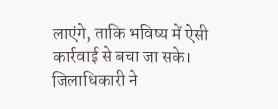लाएंगे, ताकि भविष्य में ऐसी कार्रवाई से बचा जा सके। जिलाधिकारी ने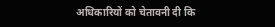अधिकारियों को चेतावनी दी कि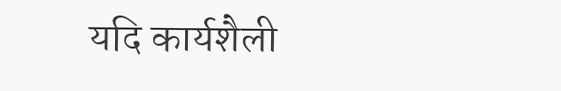यदि कार्यशैली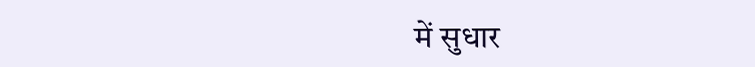में सुधार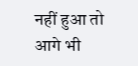नहीं हुआ तो आगे भी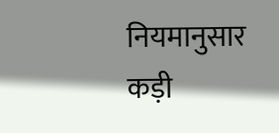नियमानुसार कड़ी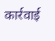कार्रवाई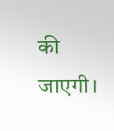की जाएगी।